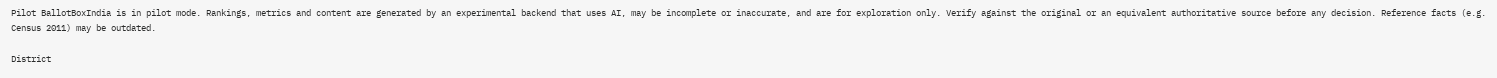Pilot BallotBoxIndia is in pilot mode. Rankings, metrics and content are generated by an experimental backend that uses AI, may be incomplete or inaccurate, and are for exploration only. Verify against the original or an equivalent authoritative source before any decision. Reference facts (e.g. Census 2011) may be outdated.

District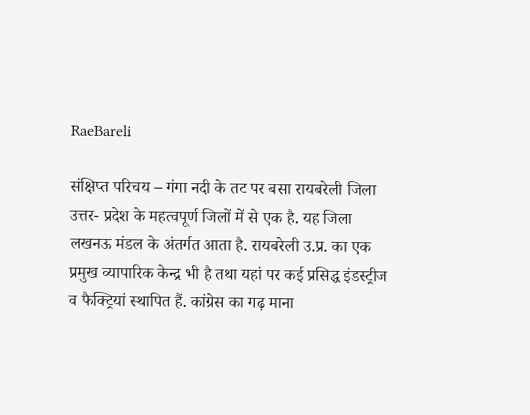RaeBareli

संक्षिप्त परिचय – गंगा नदी के तट पर बसा रायबरेली जिला उत्तर- प्रदेश के महत्वपूर्ण जिलों में से एक है. यह जिला लखनऊ मंडल के अंतर्गत आता है. रायबरेली उ.प्र. का एक प्रमुख व्यापारिक केन्द्र भी है तथा यहां पर कई प्रसिद्ध इंडस्ट्रीज व फैक्ट्रियां स्थापित हैं. कांग्रेस का गढ़ माना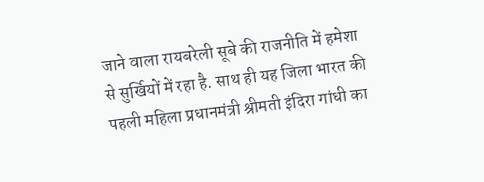जाने वाला रायबरेली सूबे की राजनीति में हमेशा से सुर्खियों में रहा है. साथ ही यह जिला भारत की पहली महिला प्रधानमंत्री श्रीमती इंदिरा गांधी का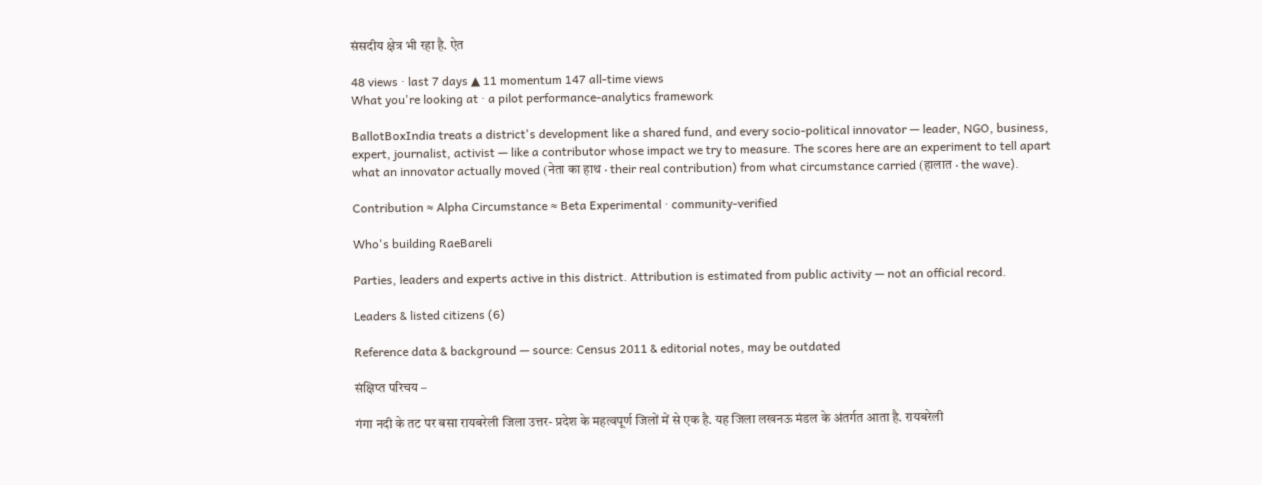संसदीय क्षेत्र भी रहा है. ऐत

48 views · last 7 days ▲ 11 momentum 147 all-time views
What you're looking at · a pilot performance-analytics framework

BallotBoxIndia treats a district's development like a shared fund, and every socio-political innovator — leader, NGO, business, expert, journalist, activist — like a contributor whose impact we try to measure. The scores here are an experiment to tell apart what an innovator actually moved (नेता का हाथ · their real contribution) from what circumstance carried (हालात · the wave).

Contribution ≈ Alpha Circumstance ≈ Beta Experimental · community-verified

Who's building RaeBareli

Parties, leaders and experts active in this district. Attribution is estimated from public activity — not an official record.

Leaders & listed citizens (6)

Reference data & background — source: Census 2011 & editorial notes, may be outdated

संक्षिप्त परिचय –

गंगा नदी के तट पर बसा रायबरेली जिला उत्तर- प्रदेश के महत्वपूर्ण जिलों में से एक है. यह जिला लखनऊ मंडल के अंतर्गत आता है. रायबरेली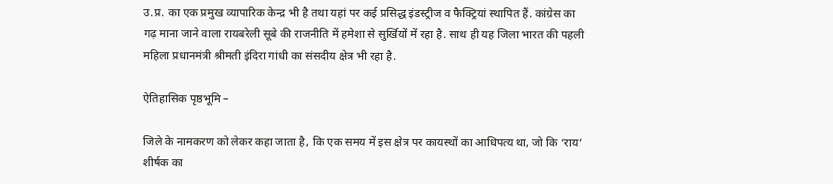उ.प्र. का एक प्रमुख व्यापारिक केन्द्र भी है तथा यहां पर कई प्रसिद्ध इंडस्ट्रीज व फैक्ट्रियां स्थापित हैं. कांग्रेस का गढ़ माना जाने वाला रायबरेली सूबे की राजनीति में हमेशा से सुर्खियों में रहा है. साथ ही यह जिला भारत की पहली महिला प्रधानमंत्री श्रीमती इंदिरा गांधी का संसदीय क्षेत्र भी रहा है.

ऐतिहासिक पृष्ठभूमि –

जिले के नामकरण को लेकर कहा जाता है, कि एक समय में इस क्षेत्र पर कायस्थों का आधिपत्य था, जो कि ‘राय’  शीर्षक का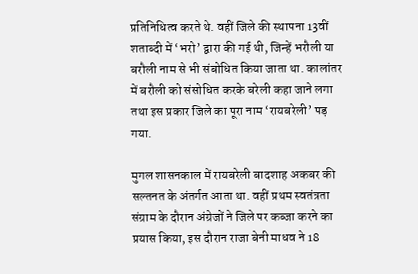प्रतिनिधित्व करते थे. वहीं जिले की स्थापना 13वीं शताब्दी में ‘भरो’ द्वारा की गई थी, जिन्हें भरौली या बरौली नाम से भी संबोधित किया जाता था. कालांतर में बरौली को संसोधित करके बरेली कहा जाने लगा तथा इस प्रकार जिले का पूरा नाम ‘रायबरेली’ पड़ गया.

मुगल शासनकाल में रायबरेली बादशाह अकबर की सल्तनत के अंतर्गत आता था. वहीं प्रथम स्वतंत्रता संग्राम के दौरान अंग्रेजों ने जिले पर कब्जा करने का प्रयास किया, इस दौरान राजा बेनी माधव ने 18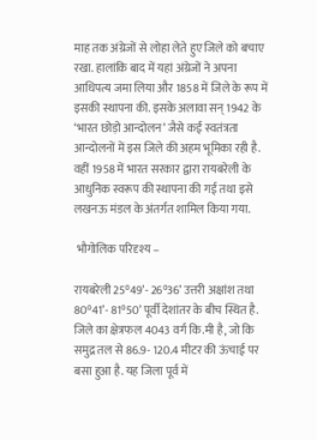माह तक अंग्रेजों से लोहा लेते हुए जिले को बचाए रखा. हालांकि बाद में यहां अंग्रेजों ने अपना आधिपत्य जमा लिया और 1858 में जिले के रूप में इसकी स्थापना की. इसके अलावा सन् 1942 के ‘भारत छोड़ो आन्दोलन’ जैसे कई स्वतंत्रता आन्दोलनों में इस जिले की अहम भूमिका रही है. वहीं 1958 में भारत सरकार द्वारा रायबरेली के आधुनिक स्वरूप की स्थापना की गई तथा इसे लखनऊ मंडल के अंतर्गत शामिल किया गया.

 भौगोलिक परिदृश्य –

रायबरेली 25°49’- 26°36’ उत्तरी अक्षांश तथा 80°41’- 81°50’ पूर्वी देशांतर के बीच स्थित है. जिले का क्षेत्रफल 4043 वर्ग कि.मी है, जो कि समुद्र तल से 86.9- 120.4 मीटर की ऊंचाई पर बसा हुआ है. यह जिला पूर्व में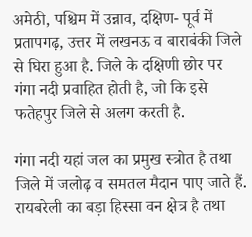अमेठी, पश्चिम में उन्नाव, दक्षिण- पूर्व में प्रतापगढ़, उत्तर में लखनऊ व बाराबंकी जिले से घिरा हुआ है. जिले के दक्षिणी छोर पर गंगा नदी प्रवाहित होती है, जो कि इसे फतेहपुर जिले से अलग करती है.

गंगा नदी यहां जल का प्रमुख स्त्रोत है तथा जिले में जलोढ़ व समतल मैदान पाए जाते हैं. रायबरेली का बड़ा हिस्सा वन क्षेत्र है तथा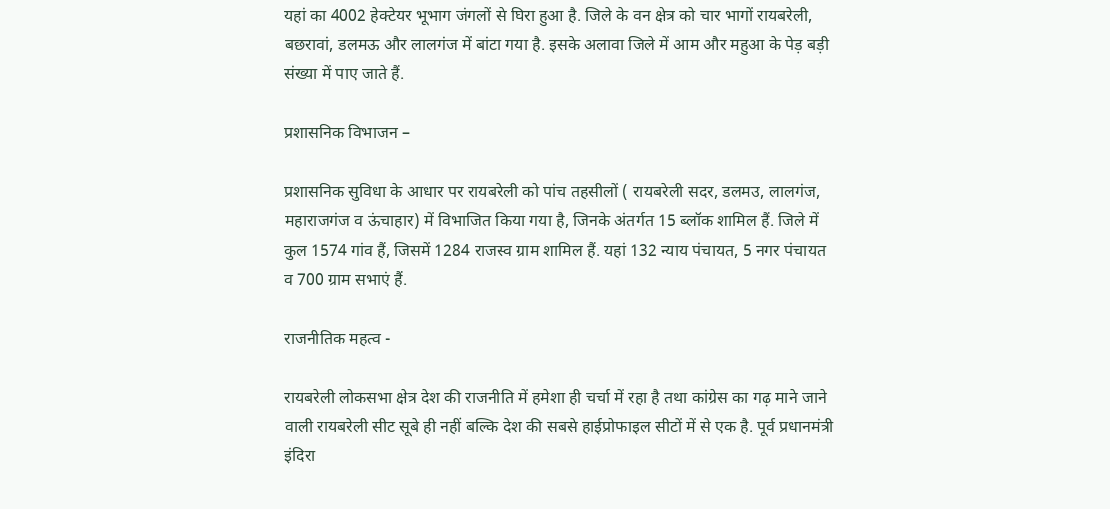यहां का 4002 हेक्टेयर भूभाग जंगलों से घिरा हुआ है. जिले के वन क्षेत्र को चार भागों रायबरेली, बछरावां, डलमऊ और लालगंज में बांटा गया है. इसके अलावा जिले में आम और महुआ के पेड़ बड़ी संख्या में पाए जाते हैं.

प्रशासनिक विभाजन –

प्रशासनिक सुविधा के आधार पर रायबरेली को पांच तहसीलों ( रायबरेली सदर, डलमउ, लालगंज, महाराजगंज व ऊंचाहार) में विभाजित किया गया है, जिनके अंतर्गत 15 ब्लॉक शामिल हैं. जिले में कुल 1574 गांव हैं, जिसमें 1284 राजस्व ग्राम शामिल हैं. यहां 132 न्याय पंचायत, 5 नगर पंचायत व 700 ग्राम सभाएं हैं.

राजनीतिक महत्व -

रायबरेली लोकसभा क्षेत्र देश की राजनीति में हमेशा ही चर्चा में रहा है तथा कांग्रेस का गढ़ माने जाने वाली रायबरेली सीट सूबे ही नहीं बल्कि देश की सबसे हाईप्रोफाइल सीटों में से एक है. पूर्व प्रधानमंत्री इंदिरा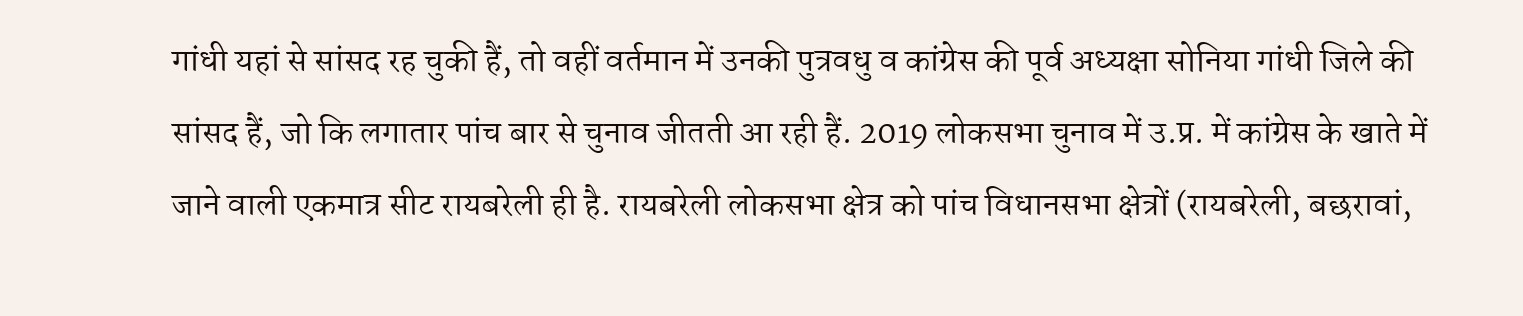गांधी यहां से सांसद रह चुकी हैं, तो वहीं वर्तमान में उनकी पुत्रवधु व कांग्रेस की पूर्व अध्यक्षा सोनिया गांधी जिले की सांसद हैं, जो कि लगातार पांच बार से चुनाव जीतती आ रही हैं. 2019 लोकसभा चुनाव में उ.प्र. में कांग्रेस के खाते में जाने वाली एकमात्र सीट रायबरेली ही है. रायबरेली लोकसभा क्षेत्र को पांच विधानसभा क्षेत्रों (रायबरेली, बछरावां,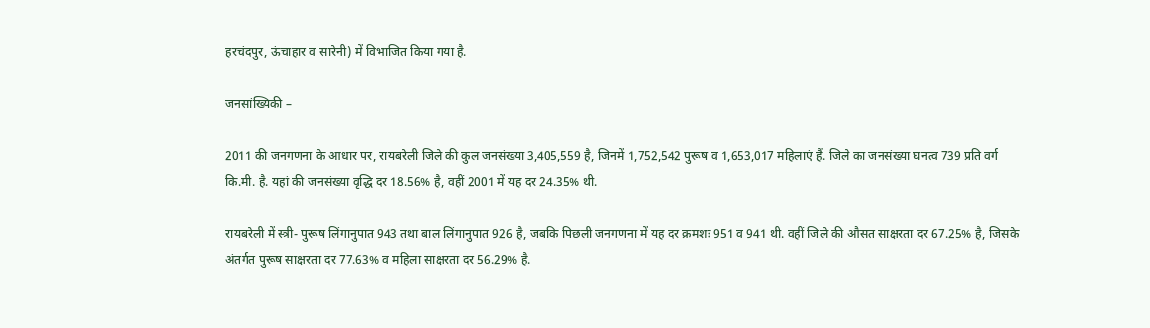हरचंदपुर, ऊंचाहार व सारेनी) में विभाजित किया गया है.

जनसांख्यिकी –

2011 की जनगणना के आधार पर, रायबरेली जिले की कुल जनसंख्या 3,405,559 है, जिनमें 1,752,542 पुरूष व 1,653,017 महिलाएं हैं. जिले का जनसंख्या घनत्व 739 प्रति वर्ग कि.मी. है. यहां की जनसंख्या वृद्धि दर 18.56% है, वहीं 2001 में यह दर 24.35% थी.

रायबरेली में स्त्री- पुरूष लिंगानुपात 943 तथा बाल लिंगानुपात 926 है, जबकि पिछली जनगणना में यह दर क्रमशः 951 व 941 थी. वहीं जिले की औसत साक्षरता दर 67.25% है, जिसके अंतर्गत पुरूष साक्षरता दर 77.63% व महिला साक्षरता दर 56.29% है.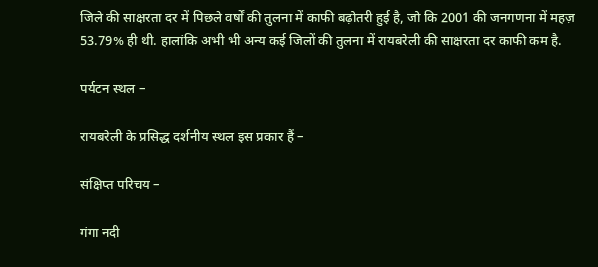जिले की साक्षरता दर में पिछले वर्षों की तुलना में काफी बढ़ोतरी हुई है, जो कि 2001 की जनगणना में महज़ 53.79% ही थी. हालांकि अभी भी अन्य कई जिलों की तुलना में रायबरेली की साक्षरता दर काफी कम है.

पर्यटन स्थल –

रायबरेली के प्रसिद्ध दर्शनीय स्थल इस प्रकार हैं –

संक्षिप्त परिचय –

गंगा नदी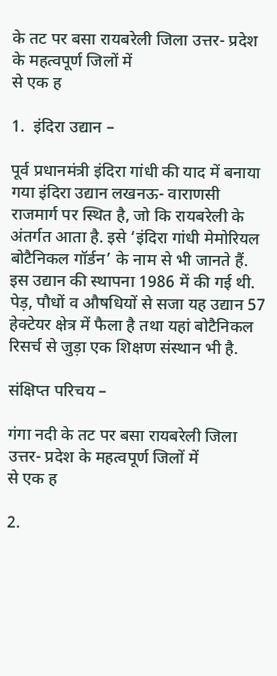के तट पर बसा रायबरेली जिला उत्तर- प्रदेश के महत्वपूर्ण जिलों में
से एक ह

1.  इंदिरा उद्यान –

पूर्व प्रधानमंत्री इंदिरा गांधी की याद में बनाया गया इंदिरा उद्यान लखनऊ- वाराणसी राजमार्ग पर स्थित है, जो कि रायबरेली के अंतर्गत आता है. इसे ‘इंदिरा गांधी मेमोरियल बोटैनिकल गॉर्डन’ के नाम से भी जानते हैं. इस उद्यान की स्थापना 1986 में की गई थी. पेड़, पौधों व औषधियों से सजा यह उद्यान 57 हेक्टेयर क्षेत्र में फैला है तथा यहां बोटैनिकल रिसर्च से जुड़ा एक शिक्षण संस्थान भी है.

संक्षिप्त परिचय –

गंगा नदी के तट पर बसा रायबरेली जिला उत्तर- प्रदेश के महत्वपूर्ण जिलों में
से एक ह

2.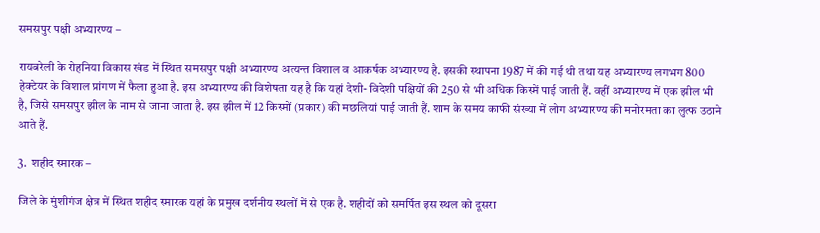समसपुर पक्षी अभ्यारण्य –

रायबरेली के रोहनिया विकास खंड में स्थित समसपुर पक्षी अभ्यारण्य अत्यन्त विशाल व आकर्षक अभ्यारण्य है. इसकी स्थापना 1987 में की गई थी तथा यह अभ्यारण्य लगभग 800 हेक्टेयर के विशाल प्रांगण में फैला हुआ है. इस अभ्यारण्य की विशेषता यह है कि यहां देशी- विदेशी पक्षियों की 250 से भी अधिक किस्में पाई जाती हैं. वहीं अभ्यारण्य में एक झील भी है, जिसे समसपुर झील के नाम से जाना जाता है. इस झील में 12 किस्मों (प्रकार) की मछलियां पाई जाती हैं. शाम के समय काफी संख्या में लोग अभ्यारण्य की मनोरमता का लुत्फ उठाने आते हैं.

3.  शहीद स्मारक –

जिले के मुंशीगंज क्षेत्र में स्थित शहीद स्मारक यहां के प्रमुख दर्शनीय स्थलों में से एक है. शहीदों को समर्पित इस स्थल को दूसरा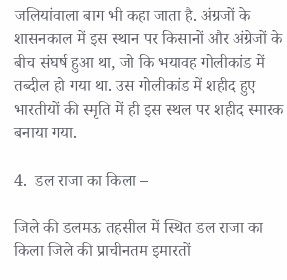जलियांवाला बाग भी कहा जाता है. अंग्रजों के शासनकाल में इस स्थान पर किसानों और अंग्रेजों के बीच संघर्ष हुआ था, जो कि भयावह गोलीकांड में तब्दील हो गया था. उस गोलीकांड में शहीद हुए भारतीयों की स्मृति में ही इस स्थल पर शहीद स्मारक बनाया गया.

4.  डल राजा का किला –

जिले की डलमऊ तहसील में स्थित डल राजा का किला जिले की प्राचीनतम इमारतों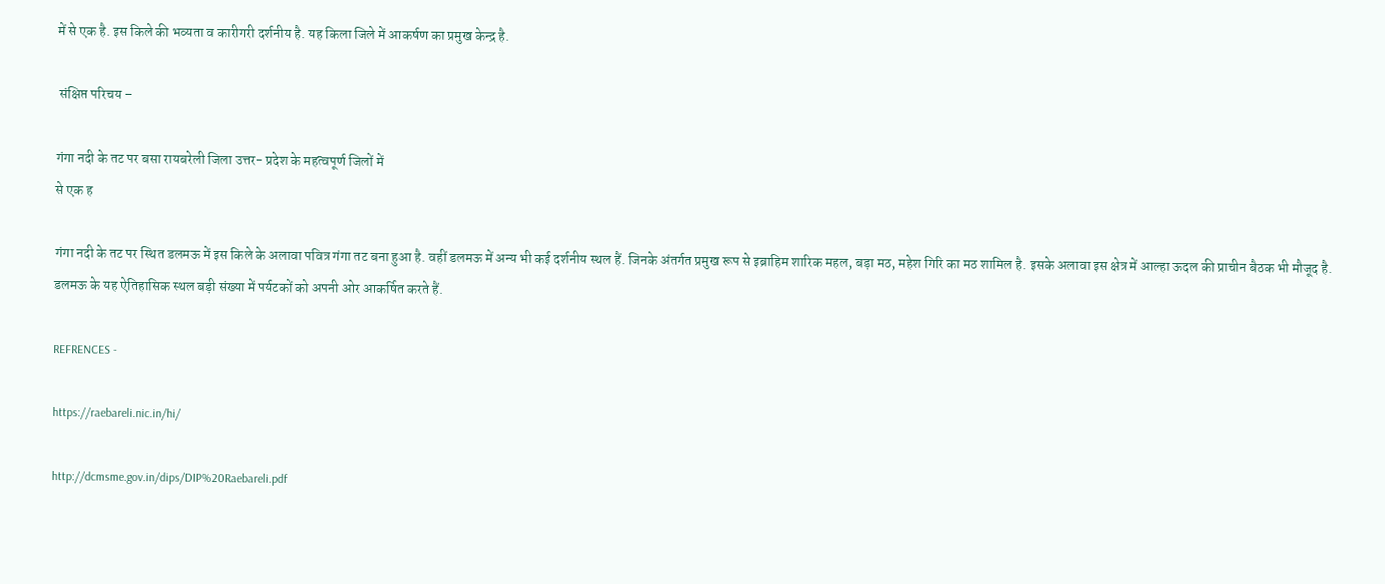में से एक है. इस किले की भव्यता व कारीगरी दर्शनीय है. यह किला जिले में आकर्षण का प्रमुख केन्द्र है.

 संक्षिप्त परिचय –

गंगा नदी के तट पर बसा रायबरेली जिला उत्तर- प्रदेश के महत्वपूर्ण जिलों में
से एक ह

गंगा नदी के तट पर स्थित डलमऊ में इस किले के अलावा पवित्र गंगा तट बना हुआ है. वहीं डलमऊ में अन्य भी कई दर्शनीय स्थल हैं. जिनके अंतर्गत प्रमुख रूप से इब्राहिम शारिक महल, बड़ा मठ, महेश गिरि का मठ शामिल है. इसके अलावा इस क्षेत्र में आल्हा ऊदल की प्राचीन बैठक भी मौजूद है. डलमऊ के यह ऐतिहासिक स्थल बड़ी संख्या में पर्यटकों को अपनी ओर आकर्षित करते हैं.

REFRENCES -

https://raebareli.nic.in/hi/

http://dcmsme.gov.in/dips/DIP%20Raebareli.pdf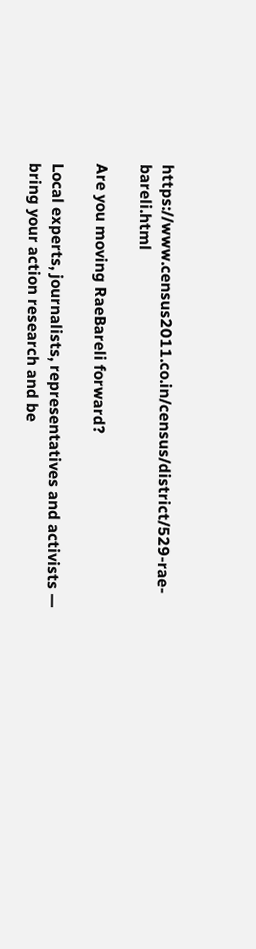https://www.census2011.co.in/census/district/529-rae-bareli.html

Are you moving RaeBareli forward?

Local experts, journalists, representatives and activists — bring your action research and be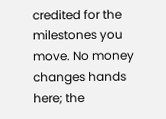credited for the milestones you move. No money changes hands here; the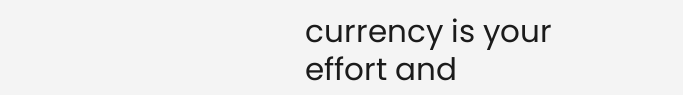currency is your effort and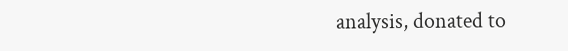analysis, donated to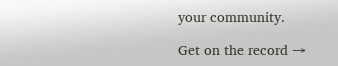your community.

Get on the record →